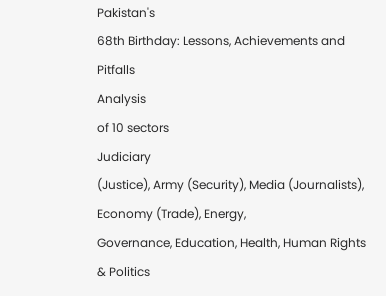Pakistan's
68th Birthday: Lessons, Achievements and Pitfalls
Analysis
of 10 sectors
Judiciary
(Justice), Army (Security), Media (Journalists), Economy (Trade), Energy,
Governance, Education, Health, Human Rights & Politics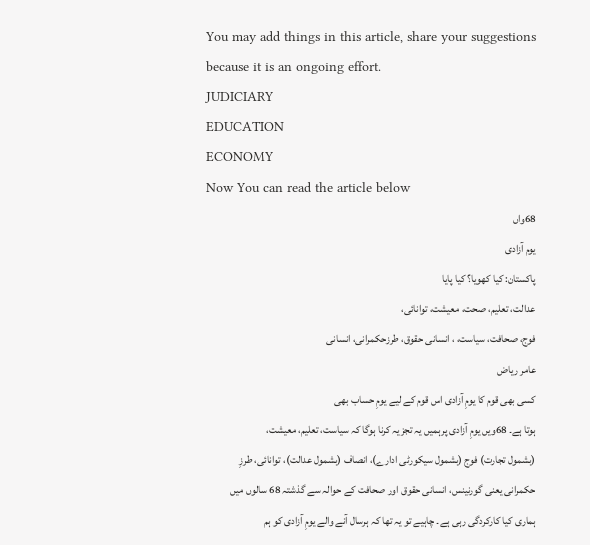You may add things in this article, share your suggestions because it is an ongoing effort.
JUDICIARY
EDUCATION
ECONOMY
Now You can read the article below
68واں
یوم آزادی
پاکستان: کیا کھویا؟ کیا پایا
عدالت، تعلیم، صحت، معیشت، توانائی،
فوج، صحافت، سیاست، ، انسانی حقوق، طرزحکمرانی، انسانی
عامر ریاض
کسی بھی قوم کا یومِ آزادی اس قوم کے لیے یومِ حساب بھی
ہوتا ہے۔ 68ویں یومِ آزادی پرہمیں یہ تجزیہ کرنا ہوگا کہ سیاست، تعلیم، معیشت،
(بشمول تجارت) فوج (بشمول سیکورٹی ادارے)، انصاف (بشمول عدالت)، توانائی، طرزِ
حکمرانی یعنی گورنینس، انسانی حقوق اور صحافت کے حوالہ سے گذشتہ 68 سالوں میں
ہماری کیا کارکردگی رہی ہے۔ چاہیے تو یہ تھا کہ ہرسال آنے والے یومِ آزادی کو ہم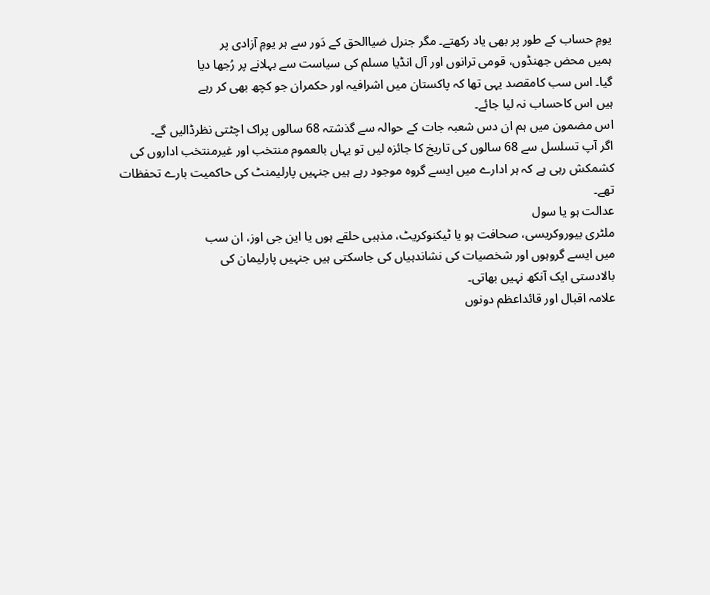یومِ حساب کے طور پر بھی یاد رکھتے۔ مگر جنرل ضیاالحق کے دَور سے ہر یومِ آزادی پر
ہمیں محض جھنڈوں، قومی ترانوں اور آل انڈیا مسلم کی سیاست سے بہلانے پر رُجھا دیا
گیا۔ اس سب کامقصد یہی تھا کہ پاکستان میں اشرافیہ اور حکمران جو کچھ بھی کر رہے
ہیں اس کاحساب نہ لیا جائے۔
اس مضمون میں ہم ان دس شعبہ جات کے حوالہ سے گذشتہ 68 سالوں پراک اچٹتی نظرڈالیں گے۔
اگر آپ تسلسل سے 68 سالوں کی تاریخ کا جائزہ لیں تو یہاں بالعموم منتخب اور غیرمنتخب اداروں کی کشمکش رہی ہے کہ ہر ادارے میں ایسے گروہ موجود رہے ہیں جنہیں پارلیمنٹ کی حاکمیت بارے تحفظات تھے۔
عدالت ہو یا سول
ملٹری بیوروکریسی، صحافت ہو یا ٹیکنوکریٹ، مذہبی حلقے ہوں یا این جی اوز، ان سب
میں ایسے گروہوں اور شخصیات کی نشاندہیاں کی جاسکتی ہیں جنہیں پارلیمان کی
بالادستی ایک آنکھ نہیں بھاتی۔
علامہ اقبال اور قائداعظم دونوں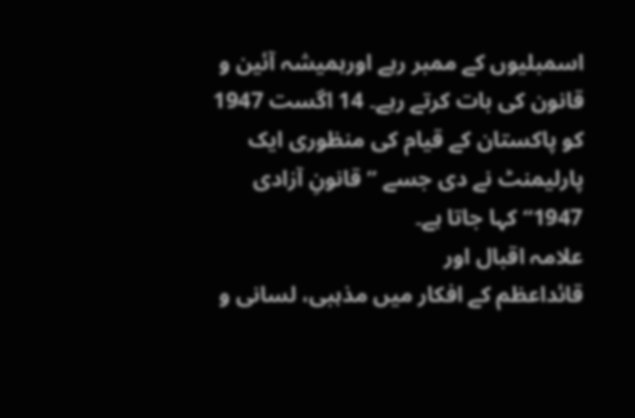اسمبلیوں کے ممبر رہے اورہمیشہ آئین و قانون کی بات کرتے رہے۔ 14 اگست 1947 کو پاکستان کے قیام کی منظوری ایک پارلیمنٹ نے دی جسے ”قانونِ آزادی 1947“ کہا جاتا ہے۔
علامہ اقبال اور
قائداعظم کے افکار میں مذہبی، لسانی و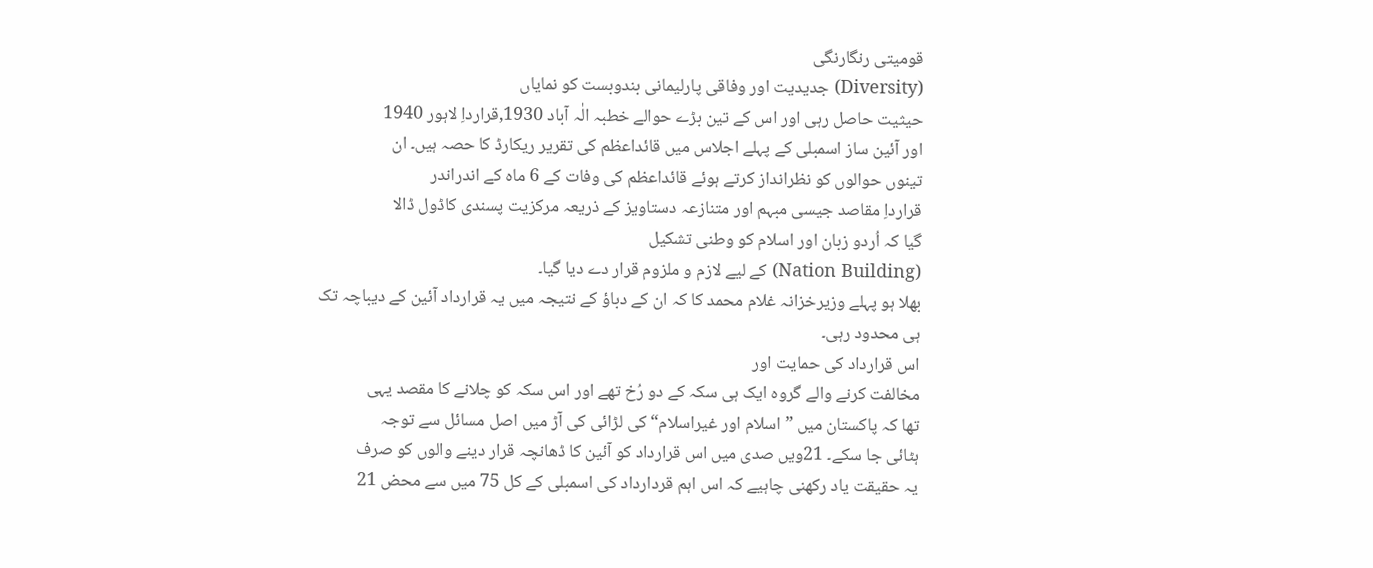قومیتی رنگارنگی
(Diversity) جدیدیت اور وفاقی پارلیمانی بندوبست کو نمایاں
حیثیت حاصل رہی اور اس کے تین بڑے حوالے خطبہ الٰہ آباد 1930,قرارداِ لاہور 1940
اور آئین ساز اسمبلی کے پہلے اجلاس میں قائداعظم کی تقریر ریکارڈ کا حصہ ہیں۔ ان
تینوں حوالوں کو نظرانداز کرتے ہوئے قائداعظم کی وفات کے 6 ماہ کے اندراندر
قرارداِ مقاصد جیسی مبہم اور متنازعہ دستاویز کے ذریعہ مرکزیت پسندی کاڈول ڈالا
گیا کہ اُردو زبان اور اسلام کو وطنی تشکیل
(Nation Building) کے لیے لازم و ملزوم قرار دے دیا گیا۔
بھلا ہو پہلے وزیرخزانہ غلام محمد کا کہ ان کے دباؤ کے نتیجہ میں یہ قرارداد آئین کے دیباچہ تک ہی محدود رہی۔
اس قرارداد کی حمایت اور
مخالفت کرنے والے گروہ ایک ہی سکہ کے دو رُخ تھے اور اس سکہ کو چلانے کا مقصد یہی
تھا کہ پاکستان میں ”اسلام اور غیراسلام“ کی لڑائی کی آڑ میں اصل مسائل سے توجہ
ہٹائی جا سکے۔ 21ویں صدی میں اس قرارداد کو آئین کا ڈھانچہ قرار دینے والوں کو صرف
یہ حقیقت یاد رکھنی چاہیے کہ اس اہم قردارداد کی اسمبلی کے کل 75 میں سے محض 21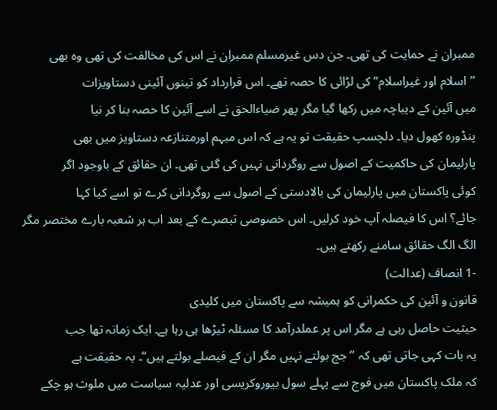ممبران نے حمایت کی تھی۔ جن دس غیرمسلم ممبران نے اس کی مخالفت کی تھی وہ بھی
”اسلام اور غیراسلام“ کی لڑائی کا حصہ تھے۔ اس قرارداد کو تینوں آئینی دستاویزات
میں آئین کے دیباچہ میں رکھا گیا مگر پھر ضیاءالحق نے اسے آئین کا حصہ بنا کر نیا
پنڈورہ کھول دیا۔ دلچسپ حقیقت تو یہ ہے کہ اس مبہم اورمتنازعہ دستاویز میں بھی
پارلیمان کی حاکمیت کے اصول سے روگردانی نہیں کی گئی تھی۔ ان حقائق کے باوجود اگر
کوئی پاکستان میں پارلیمان کی بالادستی کے اصول سے روگردانی کرے تو اسے کیا کہا
جائے؟ اس کا فیصلہ آپ خود کرلیں۔ اس خصوصی تبصرے کے بعد اب ہر شعبہ بارے مختصر مگر
الگ الگ حقائق سامنے رکھتے ہیں۔
-1 انصاف (عدالت)
قانون و آئین کی حکمرانی کو ہمیشہ سے پاکستان میں کلیدی
حیثیت حاصل رہی ہے مگر اس پر عملدرآمد کا مسئلہ ٹیڑھا ہی رہا ہے۔ ایک زمانہ تھا جب
یہ بات کہی جاتی تھی کہ ”جج بولتے نہیں مگر ان کے فیصلے بولتے ہیں“۔ یہ حقیقت ہے
کہ ملک پاکستان میں فوج سے پہلے سول بیوروکریسی اور عدلیہ سیاست میں ملوث ہو چکے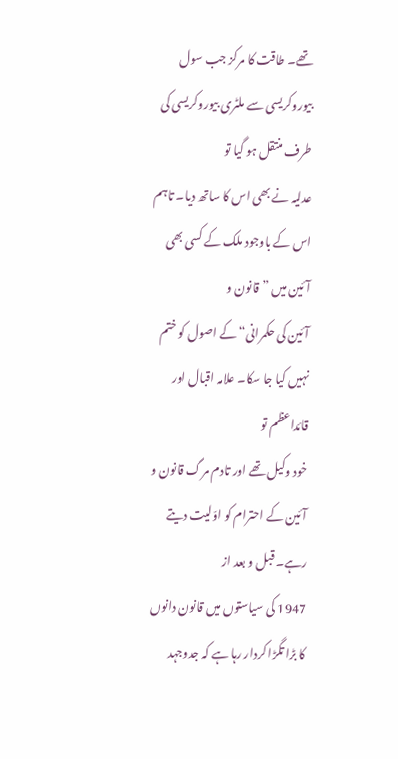تھے۔ طاقت کا مرکز جب سول بیوروکریسی سے ملٹری بیوروکریسی کی طرف منتقل ہو گیا تو
عدلیہ نے بھی اس کا ساتھ دیا۔ تاہم اس کے باوجود ملک کے کسی بھی آئین میں ”قانون و
آئین کی حکمرانی“ کے اصول کو ختم نہیں کیا جا سکا۔ علامہ اقبال اور قائداعظم تو
خود وکیل تھے اور تادم مرگ قانون و آئین کے احترام کو اوّلیت دیتے رہے۔ قبل و بعد از
1947 کی سیاستوں میں قانون دانوں کا بڑا تگڑا کردار رہا ہے کہ جدوجہد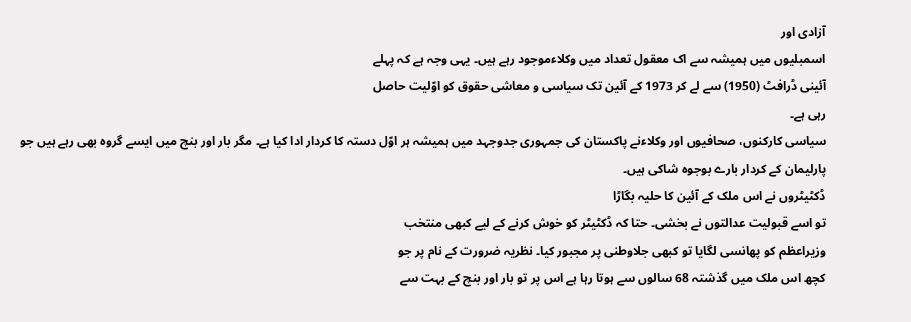آزادی اور
اسمبلیوں میں ہمیشہ سے اک معقول تعداد میں وکلاءموجود رہے ہیں۔ یہی وجہ ہے کہ پہلے
آئینی ڈرافٹ (1950) سے لے کر 1973 کے آئین تک سیاسی و معاشی حقوق کو اوّلیت حاصل
رہی ہے۔
سیاسی کارکنوں، صحافیوں اور وکلاءنے پاکستان کی جمہوری جدوجہد میں ہمیشہ ہر اوّل دستہ کا کردار ادا کیا ہے۔ مگر بار اور بنچ میں ایسے گروہ بھی رہے ہیں جو پارلیمان کے کردار بارے بوجوہ شاکی ہیں۔
ڈکٹیٹروں نے اس ملک کے آئین کا حلیہ بگاڑا
تو اسے قبولیت عدالتوں نے بخشی۔ حتا کہ ڈکٹیٹر کو خوش کرنے کے لیے کبھی منتخب
وزیراعظم کو پھانسی لگایا تو کبھی جلاوطنی پر مجبور کیا۔ نظریہ ضرورت کے نام پر جو
کچھ اس ملک میں گذشتہ 68 سالوں سے ہوتا رہا ہے اس پر تو بار اور بنچ کے بہت سے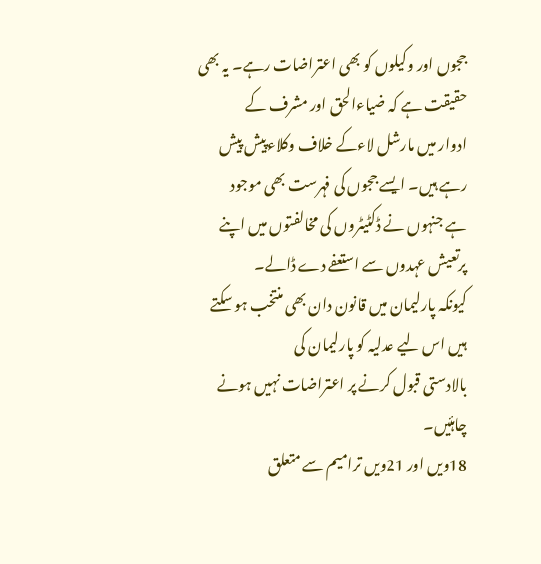ججوں اور وکیلوں کو بھی اعتراضات رہے۔ یہ بھی حقیقت ہے کہ ضیاءالحق اور مشرف کے
ادوار میں مارشل لاءکے خلاف وکلاءپیش پیش رہے ہیں۔ ایسے ججوں کی فہرست بھی موجود
ہے جنہوں نے ڈکٹیٹروں کی مخالفتوں میں اپنے پرتعیش عہدوں سے استعفے دے ڈالے۔
کیونکہ پارلیمان میں قانون دان بھی منتخب ہو سکتے ہیں اس لیے عدلیہ کو پارلیمان کی
بالادستی قبول کرنے پر اعتراضات نہیں ہونے چاہئیں۔
18ویں اور 21ویں ترامیم سے متعلق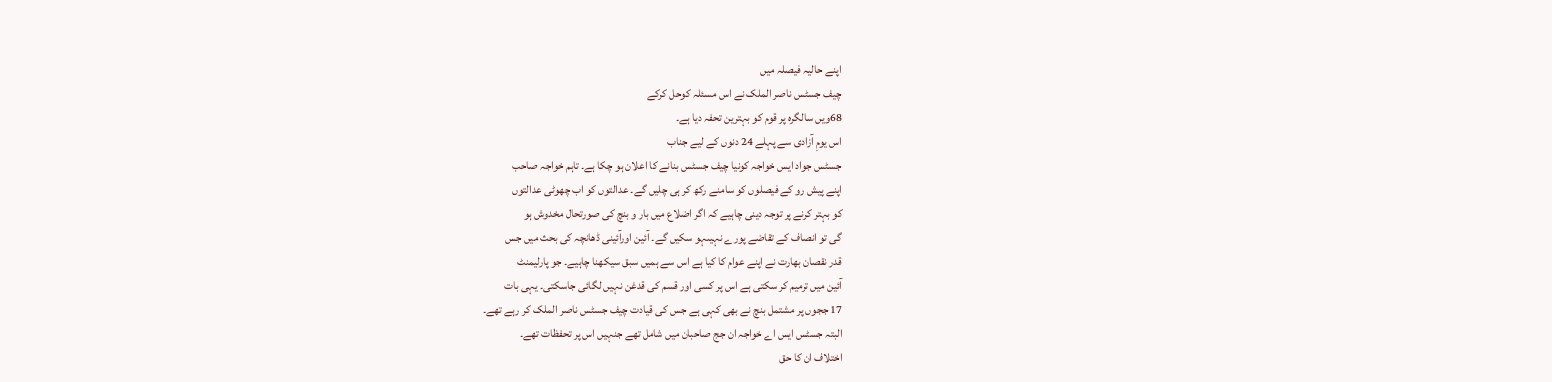اپنے حالیہ فیصلہ میں
چیف جسٹس ناصر الملک نے اس مسئلہ کوحل کرکے
68ویں سالگرہ پر قوم کو بہترین تحفہ دیا ہے۔
اس یومِ آزادی سے پہلے 24 دنوں کے لیے جناب
جسٹس جواد ایس خواجہ کونیا چیف جسٹس بنانے کا اعلان ہو چکا ہے۔ تاہم خواجہ صاحب
اپنے پیش رو کے فیصلوں کو سامنے رکھ کر ہی چلیں گے۔ عدالتوں کو اب چھوٹی عدالتوں
کو بہتر کرنے پر توجہ دینی چاہیے کہ اگر اضلاع میں بار و بنچ کی صورتحال مخدوش ہو
گی تو انصاف کے تقاضے پورے نہیںہو سکیں گے۔ آئین اورآئینی ڈھانچہ کی بحث میں جس
قدر نقصان بھارت نے اپنے عوام کا کیا ہے اس سے ہمیں سبق سیکھنا چاہیے۔ جو پارلیمنٹ
آئین میں ترمیم کر سکتی ہے اس پر کسی اور قسم کی قدغن نہیں لگائی جاسکتی۔ یہی بات
17 ججوں پر مشتمل بنچ نے بھی کہی ہے جس کی قیادت چیف جسٹس ناصر الملک کر رہے تھے۔
البتہ جسٹس ایس اے خواجہ ان جج صاحبان میں شامل تھے جنہیں اس پر تحفظات تھے۔
اختلاف ان کا حق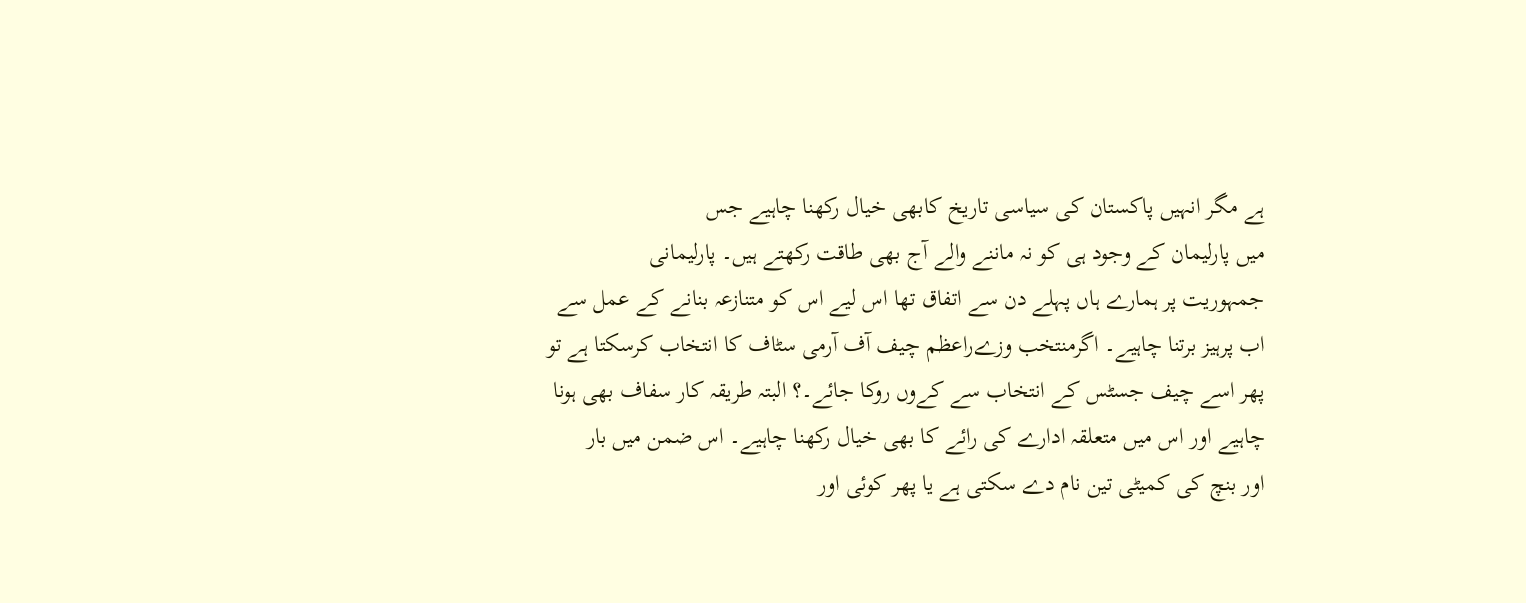ہے مگر انہیں پاکستان کی سیاسی تاریخ کابھی خیال رکھنا چاہیے جس
میں پارلیمان کے وجود ہی کو نہ ماننے والے آج بھی طاقت رکھتے ہیں۔ پارلیمانی
جمہوریت پر ہمارے ہاں پہلے دن سے اتفاق تھا اس لیے اس کو متنازعہ بنانے کے عمل سے
اب پرہیز برتنا چاہیے۔ اگرمنتخب وزےراعظم چیف آف آرمی سٹاف کا انتخاب کرسکتا ہے تو
پھر اسے چیف جسٹس کے انتخاب سے کےوں روکا جائے۔؟ البتہ طریقہ کار سفاف بھی ہونا
چاہیے اور اس میں متعلقہ ادارے کی رائے کا بھی خیال رکھنا چاہیے۔ اس ضمن میں بار
اور بنچ کی کمیٹی تین نام دے سکتی ہے یا پھر کوئی اور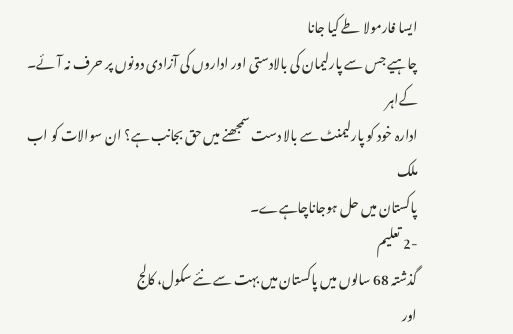ایسا فارمولا طے کیا جانا
چاہیے جس سے پارلیمان کی بالادستی اور اداروں کی آزادی دونوں پر حرف نہ آئے۔ کےاہر
ادارہ خود کو پارلیمنٹ سے بالا دست سمجھنے میں حق بجانب ہے؟ ان سوالات کو اب ملک
پاکستان میں حل ہوجاناچاہےے۔
-2 تعلیم
گذشتہ 68 سالوں میں پاکستان میں بہت سے نئے سکول، کالج
اور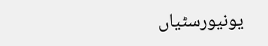یونیورسٹیاں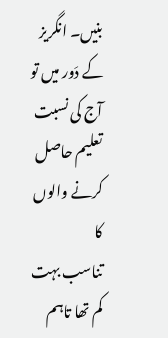بنیں۔ انگریز کے دَور میں تو آج کی نسبت تعلیم حاصل کرنے والوں کا
تناسب بہت کم تھا تاہم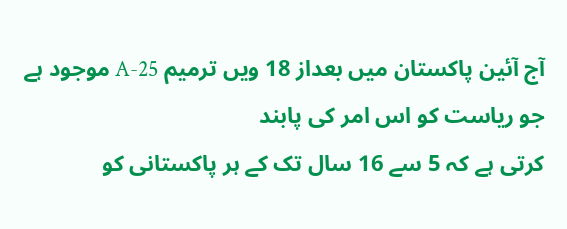آج آئین پاکستان میں بعداز 18 ویں ترمیم A-25 موجود ہے جو ریاست کو اس امر کی پابند
کرتی ہے کہ 5 سے 16 سال تک کے ہر پاکستانی کو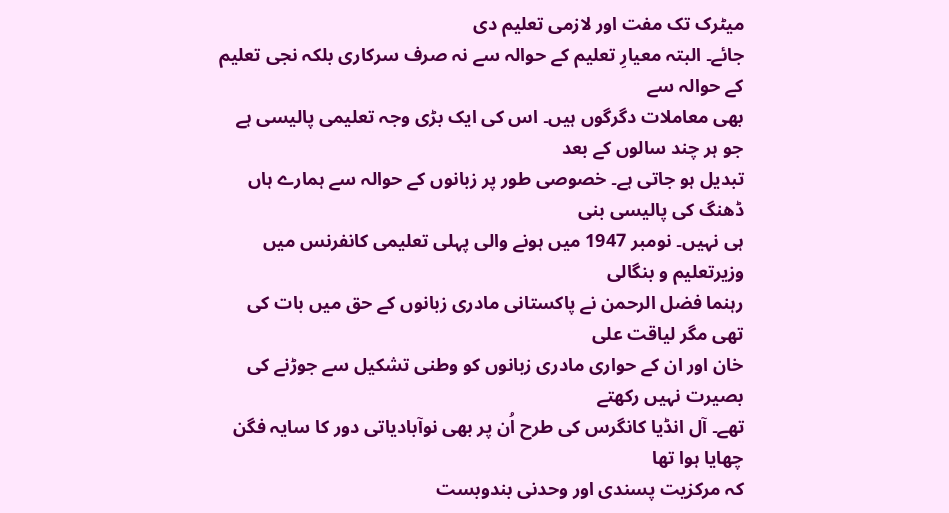میٹرک تک مفت اور لازمی تعلیم دی
جائے۔ البتہ معیارِ تعلیم کے حوالہ سے نہ صرف سرکاری بلکہ نجی تعلیم کے حوالہ سے
بھی معاملات دگرگوں ہیں۔ اس کی ایک بڑی وجہ تعلیمی پالیسی ہے جو ہر چند سالوں کے بعد
تبدیل ہو جاتی ہے۔ خصوصی طور پر زبانوں کے حوالہ سے ہمارے ہاں ڈھنگ کی پالیسی بنی
ہی نہیں۔ نومبر 1947 میں ہونے والی پہلی تعلیمی کانفرنس میں وزیرتعلیم و بنگالی
رہنما فضل الرحمن نے پاکستانی مادری زبانوں کے حق میں بات کی تھی مگر لیاقت علی
خان اور ان کے حواری مادری زبانوں کو وطنی تشکیل سے جوڑنے کی بصیرت نہیں رکھتے
تھے۔ آل انڈیا کانگرس کی طرح اُن پر بھی نوآبادیاتی دور کا سایہ فگن چھایا ہوا تھا
کہ مرکزیت پسندی اور وحدنی بندوبست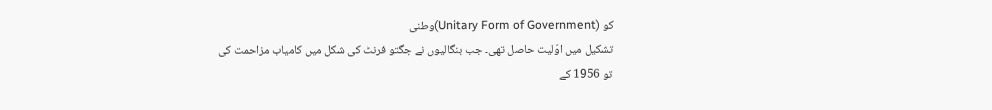کو (Unitary Form of Government)وطنی
تشکیل میں اوّلیت حاصل تھی۔ جب بنگالیوں نے جگتو فرنٹ کی شکل میں کامیاب مزاحمت کی
تو 1956 کے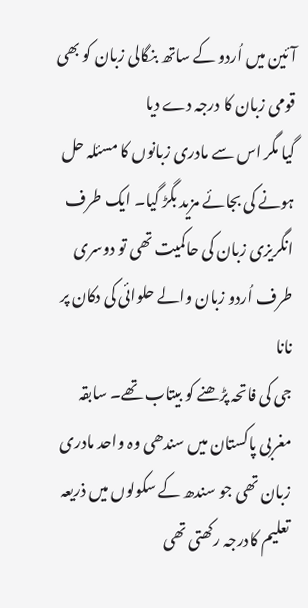آئین میں اُردو کے ساتھ بنگالی زبان کو بھی قومی زبان کا درجہ دے دیا
گیا مگر اس سے مادری زبانوں کا مسئلہ حل ہونے کی بجائے مزید بگڑ گیا۔ ایک طرف
انگریزی زبان کی حاکمیت تھی تو دوسری طرف اُردو زبان والے حلوائی کی دکان پر نانا
جی کی فاتحہ پڑھنے کو بیتاب تھے۔ سابقہ مغربی پاکستان میں سندھی وہ واحد مادری
زبان تھی جو سندھ کے سکولوں میں ذریعہ تعلیم کادرجہ رکھتی تھی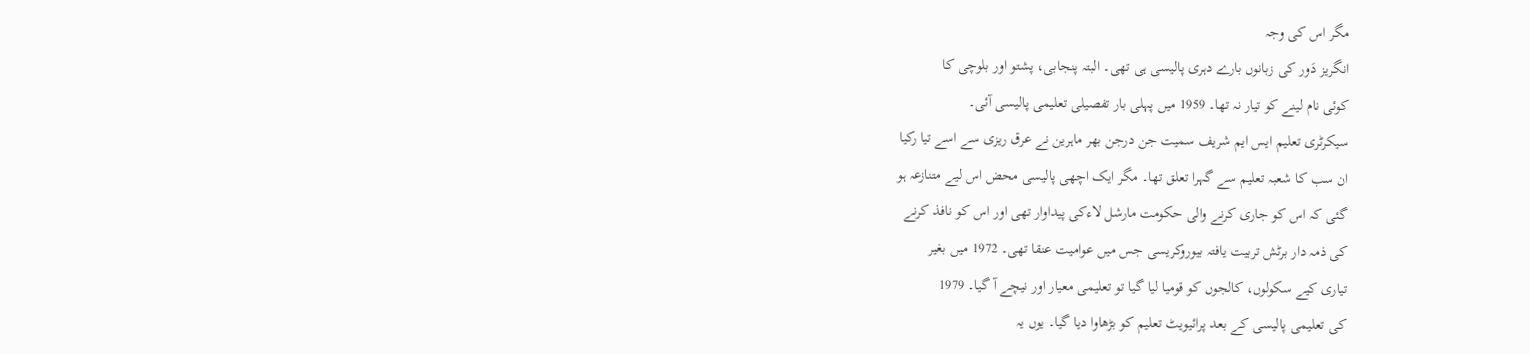مگر اس کی وجہ
انگریز دَور کی زبانوں بارے دہری پالیسی ہی تھی۔ البتہ پنجابی، پشتو اور بلوچی کا
کوئی نام لینے کو تیار نہ تھا۔ 1959 میں پہلی بار تفصیلی تعلیمی پالیسی آئی۔
سیکرٹری تعلیم ایس ایم شریف سمیت جن درجن بھر ماہرین نے عرق ریزی سے اسے تیا رکیا
ان سب کا شعبہ تعلیم سے گہرا تعلق تھا۔ مگر ایک اچھی پالیسی محض اس لیے متنازعہ ہو
گئی کہ اس کو جاری کرنے والی حکومت مارشل لاءکی پیداوار تھی اور اس کو نافذ کرنے
کی ذمہ دار برٹش تربیت یافتہ بیوروکریسی جس میں عوامیت عنقا تھی۔ 1972 میں بغیر
تیاری کیے سکولوں، کالجوں کو قومیا لیا گیا تو تعلیمی معیار اور نیچے آ گیا۔ 1979
کی تعلیمی پالیسی کے بعد پرائیویٹ تعلیم کو بڑھاوا دیا گیا۔ یوں یہ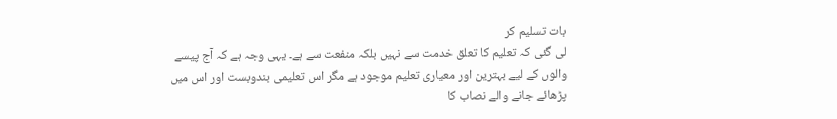بات تسلیم کر
لی گئی کہ تعلیم کا تعلق خدمت سے نہیں بلکہ منفعت سے ہے۔ یہی وجہ ہے کہ آج پیسے
والوں کے لیے بہترین اور معیاری تعلیم موجود ہے مگر اس تعلیمی بندوبست اور اس میں
پڑھائے جانے والے نصاب کا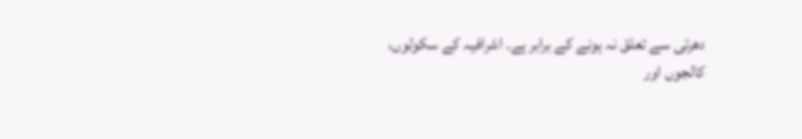دھرتی سے تعلق نہ ہونے کے برابر ہے۔ اشرافیہ کے سکولوں،
کالجوں اور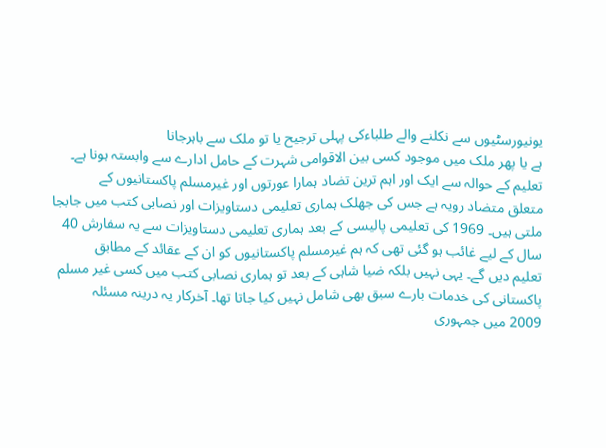یونیورسٹیوں سے نکلنے والے طلباءکی پہلی ترجیح یا تو ملک سے باہرجانا
ہے یا پھر ملک میں موجود کسی بین الاقوامی شہرت کے حامل ادارے سے وابستہ ہونا ہے۔
تعلیم کے حوالہ سے ایک اور اہم ترین تضاد ہمارا عورتوں اور غیرمسلم پاکستانیوں کے
متعلق متضاد رویہ ہے جس کی جھلک ہماری تعلیمی دستاویزات اور نصابی کتب میں جابجا
ملتی ہیں۔ 1969 کی تعلیمی پالیسی کے بعد ہماری تعلیمی دستاویزات سے یہ سفارش 40
سال کے لیے غائب ہو گئی تھی کہ ہم غیرمسلم پاکستانیوں کو ان کے عقائد کے مطابق
تعلیم دیں گے۔ یہی نہیں بلکہ ضیا شاہی کے بعد تو ہماری نصابی کتب میں کسی غیر مسلم
پاکستانی کی خدمات بارے سبق بھی شامل نہیں کیا جاتا تھا۔ آخرکار یہ درینہ مسئلہ
2009 میں جمہوری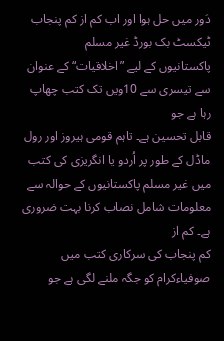دَور میں حل ہوا اور اب کم از کم پنجاب ٹیکسٹ بک بورڈ غیر مسلم
پاکستانیوں کے لیے ”اخلاقیات“ کے عنوان سے تیسری سے 10ویں تک کتب چھاپ رہا ہے جو
قابل تحسین ہے۔ تاہم قومی ہیروز اور رول ماڈل کے طور پر اُردو یا انگریزی کی کتب
میں غیر مسلم پاکستانیوں کے حوالہ سے معلومات شامل نصاب کرنا بہت ضروری ہے۔ کم از
کم پنجاب کی سرکاری کتب میں صوفیاءکرام کو جگہ ملنے لگی ہے جو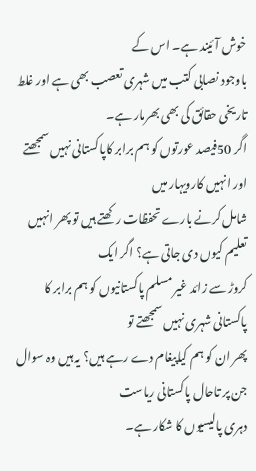خوش آئیند ہے۔ اس کے
باوجود نصابی کتب میں شہری تعصب بھی ہے اور غلط تاریخی حقائق کی بھی بھرمار ہے۔
اگر 50فیصد عورتوں کو ہم برابر کاپاکستانی نہیں سمجھتے اور انہیں کارویہار میں
شامل کرنے بارے تحفظات رکھتے ہیں تو پھر انہیں تعلیم کیوں دی جاتی ہے؟ اگر ایک
کروڑ سے زائد غیر مسلم پاکستانیوں کو ہم برابر کا پاکستانی شہری نہیں سمجھتے تو
پھر ان کو ہم کیاپیغام دے رہے ہیں؟ یہ ہیں وہ سوال جن پر تاحال پاکستانی ریاست
دہری پالیسیوں کا شکار ہے۔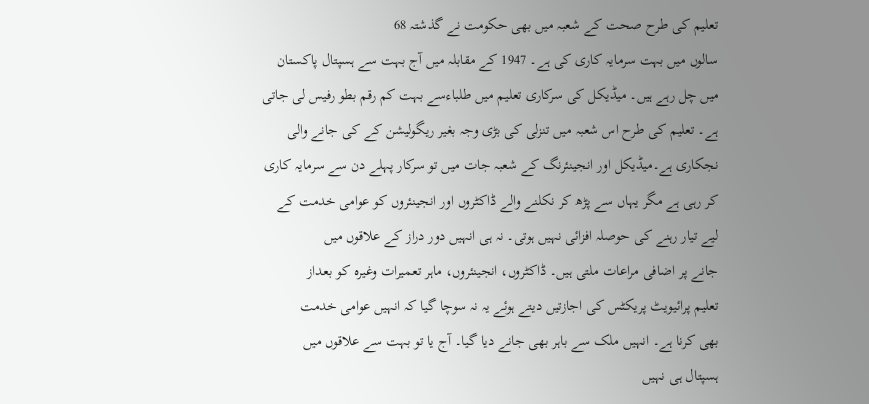تعلیم کی طرح صحت کے شعبہ میں بھی حکومت نے گذشتہ 68
سالوں میں بہت سرمایہ کاری کی ہے۔ 1947 کے مقابلہ میں آج بہت سے ہسپتال پاکستان
میں چل رہے ہیں۔ میڈیکل کی سرکاری تعلیم میں طلباءسے بہت کم رقم بطو رفیس لی جاتی
ہے۔ تعلیم کی طرح اس شعبہ میں تنزلی کی بڑی وجہ بغیر ریگولیشن کے کی جانے والی
نجکاری ہے۔میڈیکل اور انجینئرنگ کے شعبہ جات میں تو سرکار پہلے دن سے سرمایہ کاری
کر رہی ہے مگر یہاں سے پڑھ کر نکلنے والے ڈاکٹروں اور انجینئروں کو عوامی خدمت کے
لیے تیار رہنے کی حوصلہ افزائی نہیں ہوتی۔ نہ ہی انہیں دور دراز کے علاقوں میں
جانے پر اضافی مراعات ملتی ہیں۔ ڈاکٹروں، انجینئروں، ماہر تعمیرات وغیرہ کو بعداز
تعلیم پرائیویٹ پریکٹس کی اجازتیں دیتے ہوئے یہ نہ سوچا گیا کہ انہیں عوامی خدمت
بھی کرنا ہے۔ انہیں ملک سے باہر بھی جانے دیا گیا۔ آج یا تو بہت سے علاقوں میں
ہسپتال ہی نہیں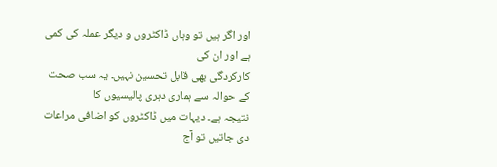اور اگر ہیں تو وہاں ڈاکٹروں و دیگر عملہ کی کمی ہے اور ان کی
کارکردگی بھی قابل تحسین نہیں۔ یہ سب صحت کے حوالہ سے ہماری دہری پالیسیوں کا
نتیجہ ہے۔ دیہات میں ڈاکٹروں کو اضافی مراعات دی جاتیں تو آج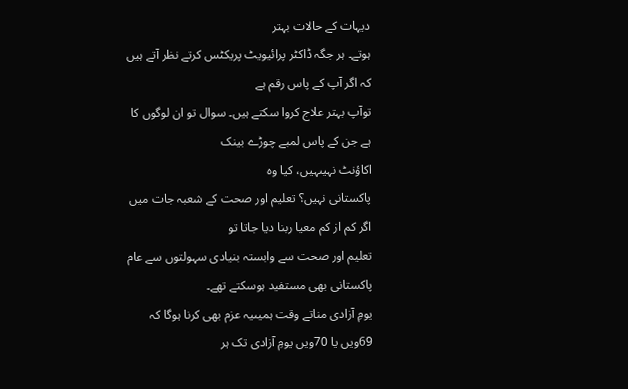دیہات کے حالات بہتر
ہوتے۔ ہر جگہ ڈاکٹر پرائیویٹ پریکٹس کرتے نظر آتے ہیں کہ اگر آپ کے پاس رقم ہے
توآپ بہتر علاج کروا سکتے ہیں۔ سوال تو ان لوگوں کا ہے جن کے پاس لمبے چوڑے بینک
اکاؤنٹ نہیںہیں، کیا وہ
پاکستانی نہیں؟ تعلیم اور صحت کے شعبہ جات میں اگر کم از کم معیا ربنا دیا جاتا تو
تعلیم اور صحت سے وابستہ بنیادی سہولتوں سے عام پاکستانی بھی مستفید ہوسکتے تھے۔
یومِ آزادی مناتے وقت ہمیںیہ عزم بھی کرنا ہوگا کہ 69ویں یا 70ویں یومِ آزادی تک ہر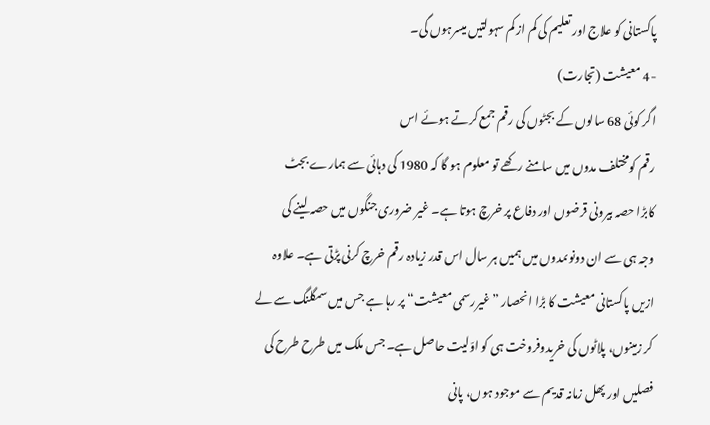پاکستانی کو علاج اور تعلیم کی کم از کم سہولتیں میسرہوں گی۔
-4 معیشت (تجارت)
اگر کوئی 68 سالوں کے بجٹوں کی رقم جمع کرتے ہوئے اس
رقم کومختلف مدوں میں سامنے رکھے تو معلوم ہو گا کہ 1980 کی دہائی سے ہمارے بجٹ
کابڑا حصہ بیرونی قرضوں اور دفاع پر خرچ ہوتا ہے۔ غیر ضروری جنگوں میں حصہ لینے کی
وجہ ہی سے ان دونوںمدوں میں ہمیں ہر سال اس قدر زیادہ رقم خرچ کرنی پڑتی ہے۔ علاوہ
ازیں پاکستانی معیشت کا بڑا انحصار ”غیررسمی معیشت“ پر رہا ہے جس میں سمگلنگ سے لے
کر زمینوں، پلاٹوں کی خریدوفروخت ہی کو اوّلیت حاصل ہے۔ جس ملک میں طرح طرح کی
فصلیں اور پھل زمانہ قدیم سے موجود ہوں، پانی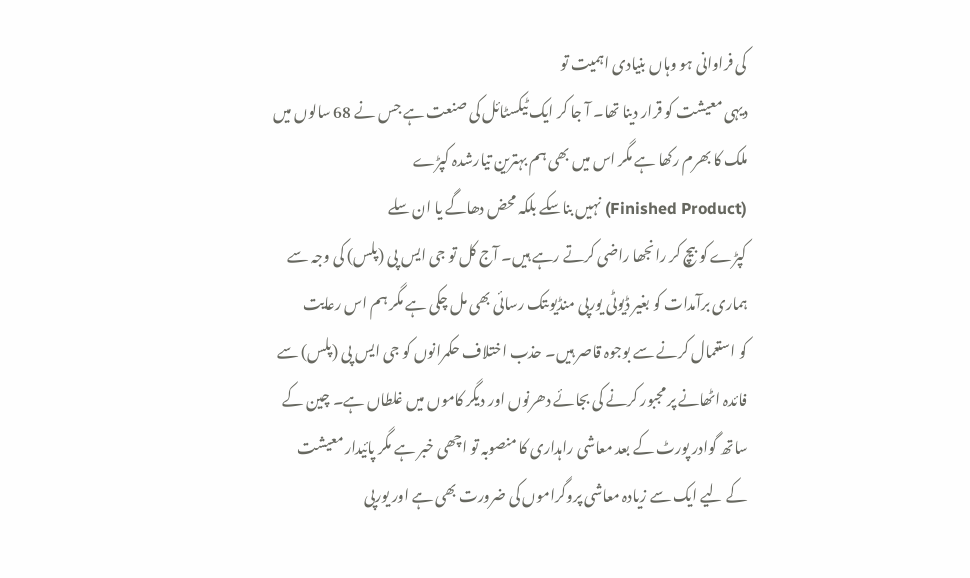کی فراوانی ہو وہاں بنیادی اہمیت تو
دیہی معیشت کو قرار دینا تھا۔ آ جا کر ایک ٹیکسٹائل کی صنعت ہے جس نے 68 سالوں میں
ملک کا بھرم رکھا ہے مگر اس میں بھی ہم بہترین تیارشدہ کپڑے
(Finished Product) نہیں بناسکے بلکہ محض دھاگے یا ان سلے
کپڑے کو بیچ کر رانجھا راضی کرتے رہے ہیں۔ آج کل تو جی ایس پی (پلس) کی وجہ سے
ہماری برآمدات کو بغیر ڈیوٹی یورپی منڈیوںتک رسائی بھی مل چکی ہے مگر ہم اس رعایت
کو استعمال کرنے سے بوجوہ قاصر ہیں۔ حذب اختلاف حکمرانوں کو جی ایس پی (پلس) سے
فائدہ اٹھانے پر مجبور کرنے کی بجائے دھرنوں اور دیگر کاموں میں غلطاں ہے۔ چین کے
ساتھ گوادر پورٹ کے بعد معاشی راہداری کا منصوبہ تو اچھی خبر ہے مگر پائیدار معیشت
کے لیے ایک سے زیادہ معاشی پروگراموں کی ضرورت بھی ہے اور یورپی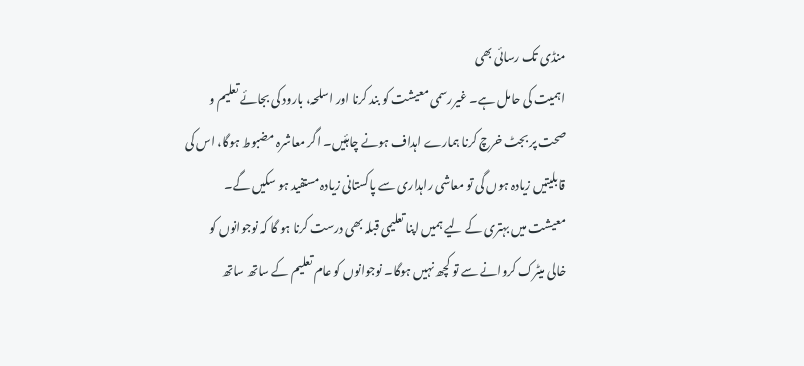منڈی تک رسائی بھی
اہمیت کی حامل ہے۔ غیررسمی معیشت کو بند کرنا اور اسلحہ، بارود کی بجائے تعلیم و
صحت پر بجٹ خرچ کرنا ہمارے اہداف ہونے چاہئیں۔ اگر معاشرہ مضبوط ہوگا، اس کی
قابلیتیں زیادہ ہوں گی تو معاشی راہداری سے پاکستانی زیادہ مستفید ہو سکیں گے۔
معیشت میں بہتری کے لیے ہمیں اپنا تعلیمی قبلہ بھی درست کرنا ہو گا کہ نوجوانوں کو
خالی میٹرک کروانے سے تو کچھ نہیں ہوگا۔ نوجوانوں کو عام تعلیم کے ساتھ ساتھ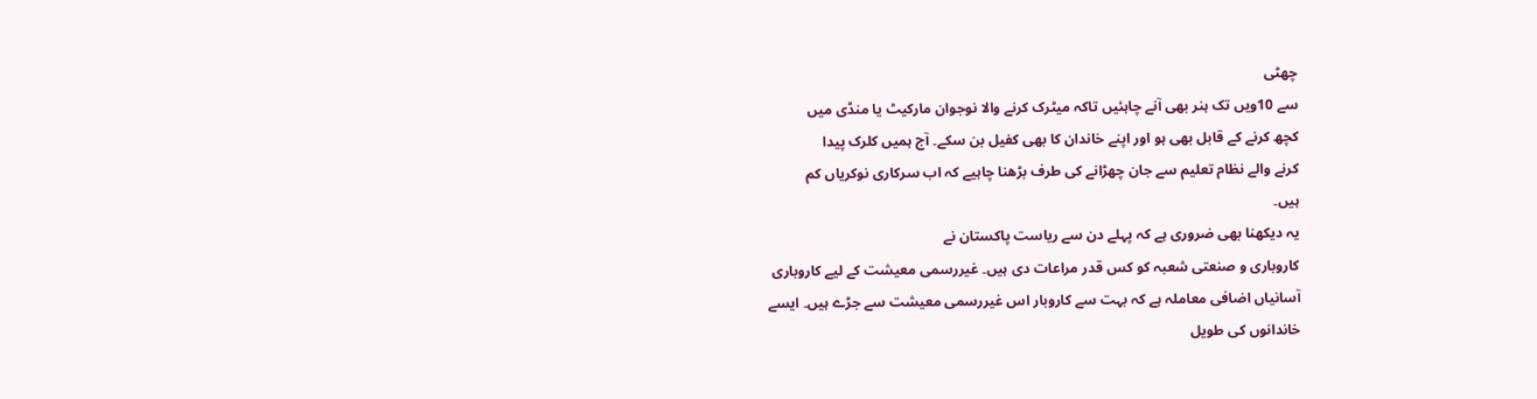چھٹی
سے 10ویں تک ہنر بھی آنے چاہئیں تاکہ میٹرک کرنے والا نوجوان مارکیٹ یا منڈی میں
کچھ کرنے کے قابل بھی ہو اور اپنے خاندان کا بھی کفیل بن سکے۔ آج ہمیں کلرک پیدا
کرنے والے نظام تعلیم سے جان چھڑانے کی طرف بڑھنا چاہیے کہ اب سرکاری نوکریاں کم
ہیں۔
یہ دیکھنا بھی ضروری ہے کہ پہلے دن سے ریاست پاکستان نے
کاروباری و صنعتی شعبہ کو کس قدر مراعات دی ہیں۔ غیررسمی معیشت کے لیے کاروباری
آسانیاں اضافی معاملہ ہے کہ بہت سے کاروبار اس غیررسمی معیشت سے جڑے ہیں۔ ایسے
خاندانوں کی طویل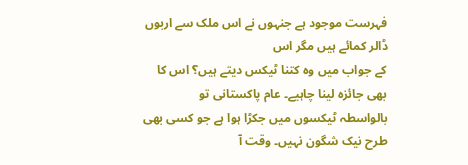فہرست موجود ہے جنہوں نے اس ملک سے اربوں ڈالر کمائے ہیں مگر اس
کے جواب میں وہ کتنا ٹیکس دیتے ہیں؟ اس کا بھی جائزہ لینا چاہیے۔ عام پاکستانی تو
بالواسطہ ٹیکسوں میں جکڑا ہوا ہے جو کسی بھی طرح نیک شگون نہیں۔ وقت آ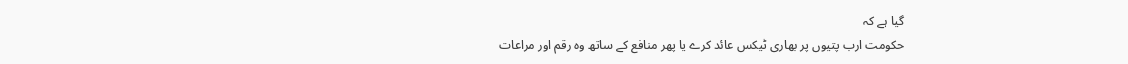گیا ہے کہ
حکومت ارب پتیوں پر بھاری ٹیکس عائد کرے یا پھر منافع کے ساتھ وہ رقم اور مراعات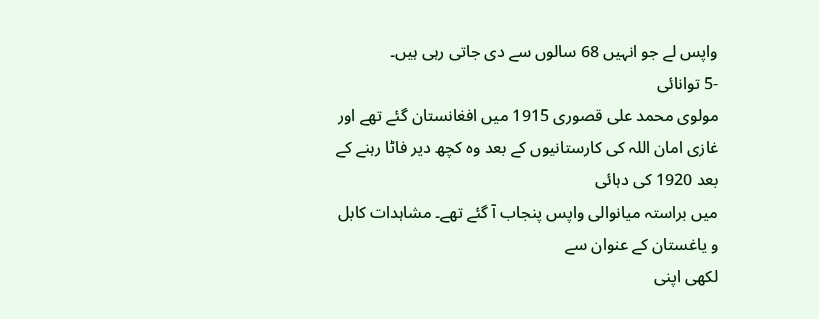واپس لے جو انہیں 68 سالوں سے دی جاتی رہی ہیں۔
-5 توانائی
مولوی محمد علی قصوری 1915 میں افغانستان گئے تھے اور
غازی امان اللہ کی کارستانیوں کے بعد وہ کچھ دیر فاٹا رہنے کے بعد 1920 کی دہائی
میں براستہ میانوالی واپس پنجاب آ گئے تھے۔ مشاہدات کابل و یاغستان کے عنوان سے
لکھی اپنی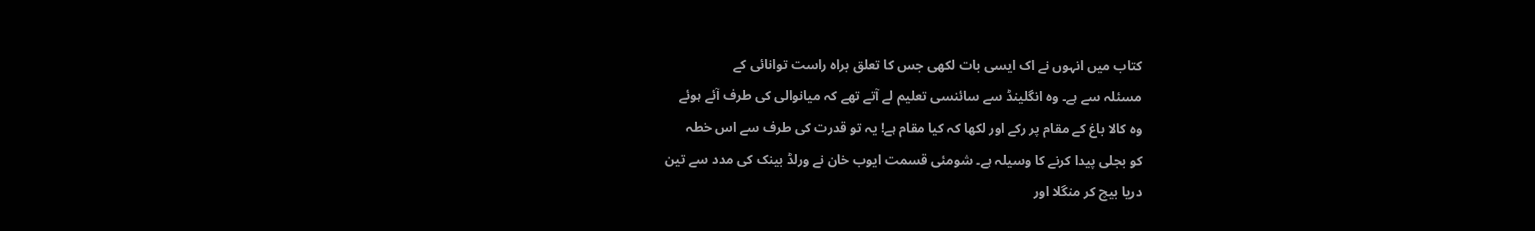کتاب میں انہوں نے اک ایسی بات لکھی جس کا تعلق براہ راست توانائی کے
مسئلہ سے ہے۔ وہ انگلینڈ سے سائنسی تعلیم لے آتے تھے کہ میانوالی کی طرف آئے ہوئے
وہ کالا باغ کے مقام پر رکے اور لکھا کہ کیا مقام ہے! یہ تو قدرت کی طرف سے اس خطہ
کو بجلی پیدا کرنے کا وسیلہ ہے۔ شومئی قسمت ایوب خان نے ورلڈ بینک کی مدد سے تین
دریا بیچ کر منگلا اور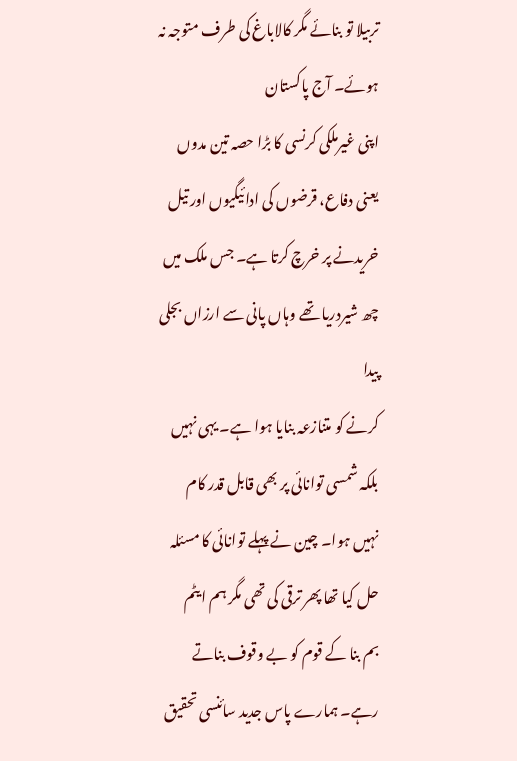تربیلا تو بنائے مگر کالاباغ کی طرف متوجہ نہ ہوئے۔ آج پاکستان
اپنی غیرملکی کرنسی کا بڑا حصہ تین مدوں یعنی دفاع، قرضوں کی ادائیگیوں اور تیل
خریدنے پر خرچ کرتا ہے۔ جس ملک میں چھ شیردریا تھے وہاں پانی سے ارزاں بجلی پیدا
کرنے کو متنازعہ بنایا ہوا ہے۔ یہی نہیں بلکہ شمسی توانائی پر بھی قابل قدر کام
نہیں ہوا۔ چین نے پہلے توانائی کا مسئلہ حل کیا تھا پھر ترقی کی تھی مگر ہم ایٹم
بم بنا کے قوم کو بے وقوف بناتے رہے۔ ہمارے پاس جدید سائنسی تحقیق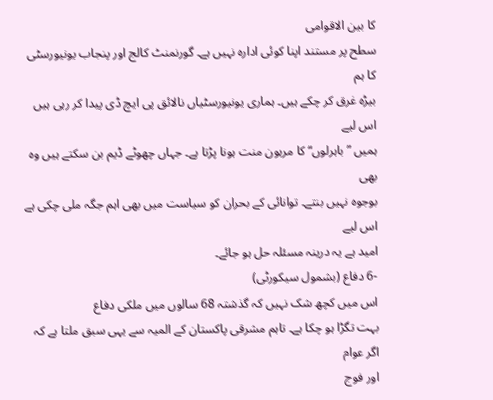کا بین الاقوامی
سطح پر مستند اپنا کوئی ادارہ نہیں ہے۔ گورنمنٹ کالج اور پنجاب یونیورسٹی کا ہم
بیڑہ غرق کر چکے ہیں۔ ہماری یونیورسٹیاں نالائق پی ایچ ڈی پیدا کر رہی ہیں اس لیے
ہمیں ”باہرلوں“ کا مرہون منت ہونا پڑتا ہے۔ جہاں چھوٹے ڈیم بن سکتے ہیں وہ بھی
بوجوہ نہیں بنتے۔ توانائی کے بحران کو سیاست میں بھی اہم جگہ ملی چکی ہے اس لیے
امید ہے یہ درینہ مسئلہ حل ہو جائے۔
-6 دفاع (بشمول سیکورٹی)
اس میں کچھ شک نہیں کہ گذشتہ 68 سالوں میں ملکی دفاع
بہت تگڑا ہو چکا ہے۔ تاہم مشرقی پاکستان کے المیہ سے یہی سبق ملتا ہے کہ اگر عوام
اور فوج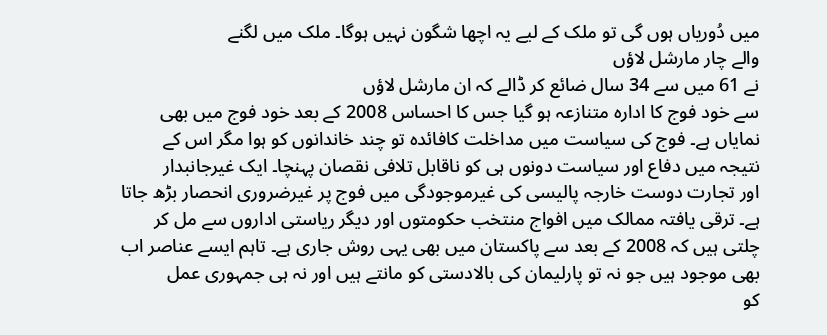میں دُوریاں ہوں گی تو ملک کے لیے یہ اچھا شگون نہیں ہوگا۔ ملک میں لگنے
والے چار مارشل لاؤں
نے 61 میں سے 34 سال ضائع کر ڈالے کہ ان مارشل لاؤں
سے خود فوج کا ادارہ متنازعہ ہو گیا جس کا احساس 2008 کے بعد خود فوج میں بھی
نمایاں ہے۔ فوج کی سیاست میں مداخلت کافائدہ تو چند خاندانوں کو ہوا مگر اس کے
نتیجہ میں دفاع اور سیاست دونوں ہی کو ناقابل تلافی نقصان پہنچا۔ ایک غیرجانبدار
اور تجارت دوست خارجہ پالیسی کی غیرموجودگی میں فوج پر غیرضروری انحصار بڑھ جاتا
ہے۔ ترقی یافتہ ممالک میں افواج منتخب حکومتوں اور دیگر ریاستی اداروں سے مل کر
چلتی ہیں کہ 2008 کے بعد سے پاکستان میں بھی یہی روش جاری ہے۔ تاہم ایسے عناصر اب
بھی موجود ہیں جو نہ تو پارلیمان کی بالادستی کو مانتے ہیں اور نہ ہی جمہوری عمل
کو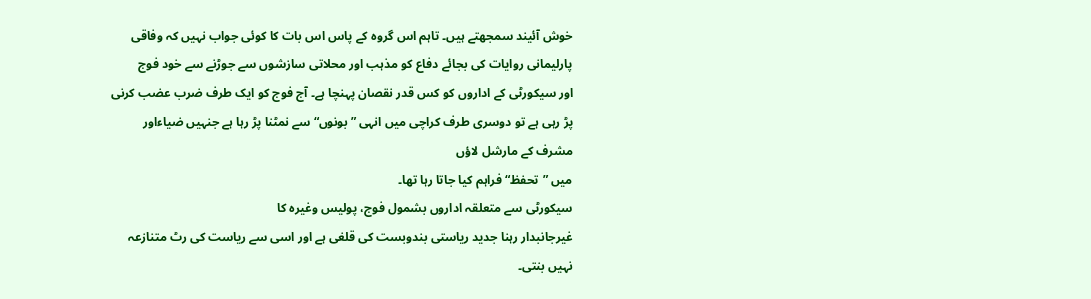خوش آئیند سمجھتے ہیں۔ تاہم اس گروہ کے پاس اس بات کا کوئی جواب نہیں کہ وفاقی
پارلیمانی روایات کی بجائے دفاع کو مذہب اور محلاتی سازشوں سے جوڑنے سے خود فوج
اور سیکورٹی کے اداروں کو کس قدر نقصان پہنچا ہے۔ آج فوج کو ایک طرف ضرب عضب کرنی
پڑ رہی ہے تو دوسری طرف کراچی میں انہی ”بونوں“ سے نمٹنا پڑ رہا ہے جنہیں ضیاءاور
مشرف کے مارشل لاؤں
میں ”تحفظ“ فراہم کیا جاتا رہا تھا۔
سیکورٹی سے متعلقہ اداروں بشمول فوج، پولیس وغیرہ کا
غیرجانبدار رہنا جدید ریاستی بندوبست کی قلغی ہے اور اسی سے ریاست کی رٹ متنازعہ
نہیں بنتی۔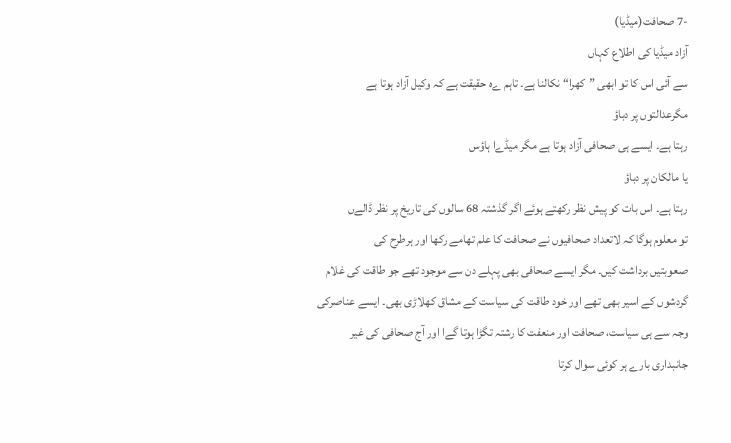-7 صحافت(میڈیا)
آزاد میڈیا کی اطلاع کہاں
سے آئی اس کا تو ابھی ”کھرا“ نکالنا ہے۔ تاہم ےہ حقیقت ہے کہ وکیل آزاد ہوتا ہے
مگرعدالتوں پر دباؤ
رہتا ہے۔ ایسے ہی صحافی آزاد ہوتا ہے مگر میڈےا ہاؤس
یا مالکان پر دباؤ
رہتا ہے۔ اس بات کو پیش نظر رکھتے ہوئے اگر گذشتہ 68 سالوں کی تاریخ پر نظر ڈالےں
تو معلوم ہوگا کہ لاتعداد صحافیوں نے صحافت کا علم تھامے رکھا اور ہرطرح کی
صعوبتیں برداشت کیں۔ مگر ایسے صحافی بھی پہلے دن سے موجود تھے جو طاقت کی غلام
گردشوں کے اسیر بھی تھے اور خود طاقت کی سیاست کے مشاق کھلاڑی بھی۔ ایسے عناصرکی
وجہ سے ہی سیاست، صحافت اور منعفت کا رشتہ تگڑا ہوتا گےا اور آج صحافی کی غیر
جانبداری بارے ہر کوئی سوال کرتا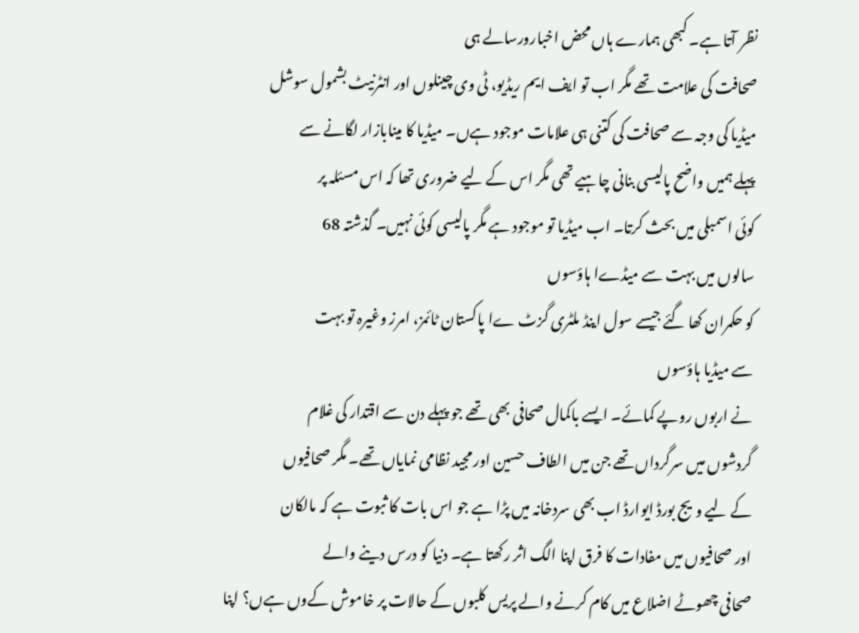نظر آتا ہے۔ کبھی ہمارے ہاں محض اخبارورسالے ہی
صحافت کی علامت تھے مگر اب تو ایف ایم ریڈیو، ٹی وی چینلوں اور انٹرنیٹ بشمول سوشل
میڈیا کی وجہ سے صحافت کی کتنی ہی علامات موجود ہےں۔ میڈیا کا مینابازار لگانے سے
پہلے ہمیں واضح پالیسی بنانی چاہیے تھی مگر اس کے لیے ضروری تھا کہ اس مسئلہ پر
کوئی اسمبلی میں بحث کرتا۔ اب میڈیا تو موجود ہے مگر پالیسی کوئی نہیں۔ گذشتہ 68
سالوں میں بہت سے میڈےا ہاؤسوں
کو حکمران کھا گئے جیسے سول اینڈ ملٹری گزٹ ےا پاکستان ٹائمز، امرز وغیرہ تو بہت
سے میڈیا ہاؤسوں
نے اربوں روپے کمائے۔ ایسے باکمال صحافی بھی تھے جو پہلے دن سے اقتدار کی غلام
گردشوں میں سرگرداں تھے جن میں الطاف حسین اور مجید نظامی نمایاں تھے۔ مگر صحافیوں
کے لیے ویج بورڈ ایوارڈ اب بھی سردخانہ میں پڑا ہے جو اس بات کا ثبوت ہے کہ مالکان
اور صحافیوں میں مفادات کا فرق اپنا الگ اثر رکھتا ہے۔ دنیا کو درس دینے والے
صحافی چھوٹے اضلاع میں کام کرنے والے پریس کلبوں کے حالات پر خاموش کےوں ہےں؟ اپنا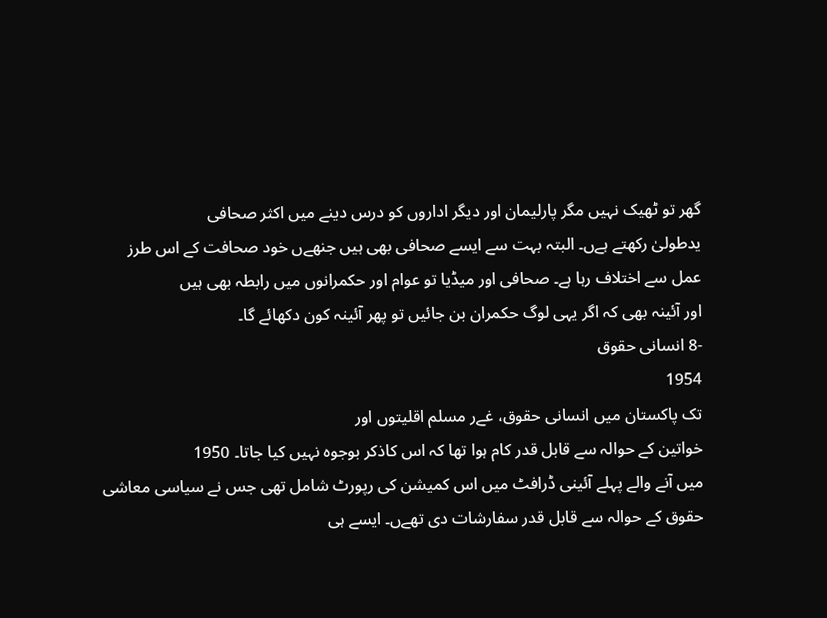گھر تو ٹھیک نہیں مگر پارلیمان اور دیگر اداروں کو درس دینے میں اکثر صحافی
یدطولیٰ رکھتے ہےں۔ البتہ بہت سے ایسے صحافی بھی ہیں جنھےں خود صحافت کے اس طرز
عمل سے اختلاف رہا ہے۔ صحافی اور میڈیا تو عوام اور حکمرانوں میں رابطہ بھی ہیں
اور آئینہ بھی کہ اگر یہی لوگ حکمران بن جائیں تو پھر آئینہ کون دکھائے گا۔
-8 انسانی حقوق
1954
تک پاکستان میں انسانی حقوق، غےر مسلم اقلیتوں اور
خواتین کے حوالہ سے قابل قدر کام ہوا تھا کہ اس کاذکر بوجوہ نہیں کیا جاتا۔ 1950
میں آنے والے پہلے آئینی ڈرافٹ میں اس کمیشن کی رپورٹ شامل تھی جس نے سیاسی معاشی
حقوق کے حوالہ سے قابل قدر سفارشات دی تھےں۔ ایسے ہی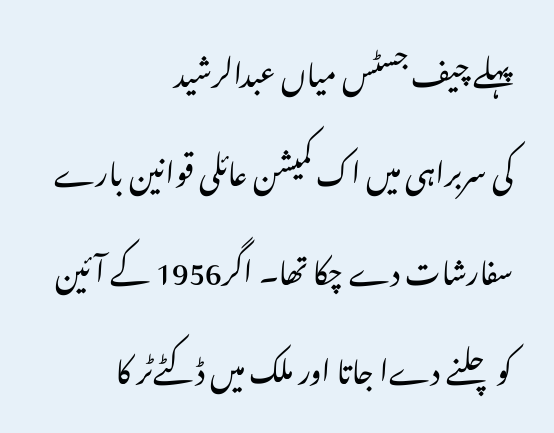پہلے چیف جسٹس میاں عبدالرشید
کی سربراہی میں اک کمیشن عائلی قوانین بارے سفارشات دے چکا تھا۔ اگر1956 کے آئین
کو چلنے دےا جاتا اور ملک میں ڈکٹےٹر کا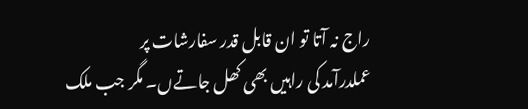راج نہ آتا تو ان قابل قدر سفارشات پر
عملدرآمد کی راہیں بھی کھل جاتےں۔ مگر جب ملک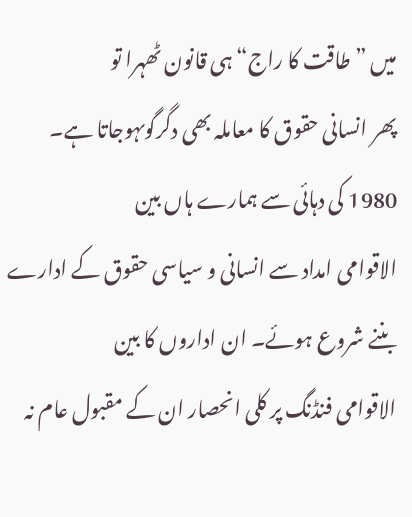میں ”طاقت کا راج“ ہی قانون ٹھہرا تو
پھر انسانی حقوق کا معاملہ بھی دگرگوںہوجاتا ہے۔ 1980 کی دہائی سے ہمارے ہاں بین
الاقوامی امداد سے انسانی و سیاسی حقوق کے ادارے بننے شروع ہوئے۔ ان اداروں کا بین
الاقوامی فنڈنگ پر کلی انحصار ان کے مقبول عام نہ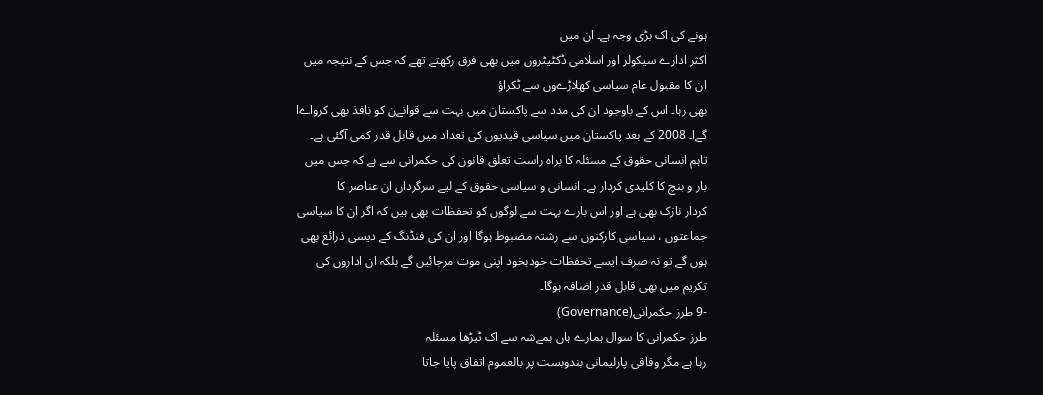ہونے کی اک بڑی وجہ ہے۔ ان میں
اکثر ادارے سیکولر اور اسلامی ڈکٹیٹروں میں بھی فرق رکھتے تھے کہ جس کے نتیجہ میں
ان کا مقبول عام سیاسی کھلاڑےوں سے ٹکراؤ
بھی رہا۔ اس کے باوجود ان کی مدد سے پاکستان میں بہت سے قوانےن کو نافذ بھی کرواےا
گےا۔ 2008 کے بعد پاکستان میں سیاسی قیدیوں کی تعداد میں قابل قدر کمی آگئی ہے۔
تاہم انسانی حقوق کے مسئلہ کا براہ راست تعلق قانون کی حکمرانی سے ہے کہ جس میں
بار و بنچ کا کلیدی کردار ہے۔ انسانی و سیاسی حقوق کے لیے سرگرداں ان عناصر کا
کردار نازک بھی ہے اور اس بارے بہت سے لوگوں کو تحفظات بھی ہیں کہ اگر ان کا سیاسی
جماعتوں ، سیاسی کارکنوں سے رشتہ مضبوط ہوگا اور ان کی فنڈنگ کے دیسی ذرائع بھی
ہوں گے تو نہ صرف ایسے تحفظات خودبخود اپنی موت مرجائیں گے بلکہ ان اداروں کی
تکریم میں بھی قابل قدر اضافہ ہوگا۔
-9 طرز حکمرانی(Governance)
طرز حکمرانی کا سوال ہمارے ہاں ہمےشہ سے اک ٹیڑھا مسئلہ
رہا ہے مگر وفاقی پارلیمانی بندوبست پر بالعموم اتفاق پایا جاتا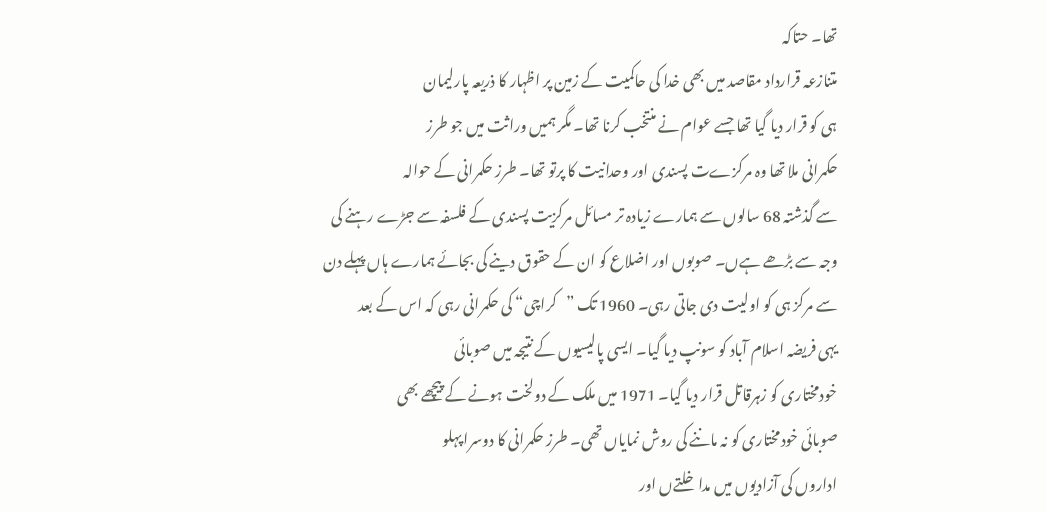تھا۔ حتاکہ
متنازعہ قرارداد مقاصد میں بھی خدا کی حاکمیت کے زمین پر اظہار کا ذریعہ پارلیمان
ہی کو قرار دیا گیا تھا جسے عوام نے منتخب کرنا تھا۔ مگر ہمیں وراثت میں جو طرز
حکمرانی ملا تھا وہ مرکزےت پسندی اور وحدانیت کا پرتو تھا۔ طرز حکمرانی کے حوالہ
سے گذشتہ 68 سالوں سے ہمارے زیادہ تر مسائل مرکزیت پسندی کے فلسفہ سے جڑے رہنے کی
وجہ سے بڑھے ہےں۔ صوبوں اور اضلاع کو ان کے حقوق دینے کی بجائے ہمارے ہاں پہلے دن
سے مرکز ہی کو اولیت دی جاتی رہی۔ 1960 تک ”کراچی“ کی حکمرانی رہی کہ اس کے بعد
یہی فریضہ اسلام آباد کو سونپ دیا گیا۔ ایسی پالیسیوں کے نتیجہ میں صوبائی
خودمختاری کو زہرقاتل قرار دیا گیا۔ 1971 میں ملک کے دولخت ہونے کے پیچھے بھی
صوبائی خودمختاری کو نہ ماننے کی روش نمایاں تھی۔ طرز حکمرانی کا دوسرا پہلو
اداروں کی آزادیوں میں مداخلتےں اور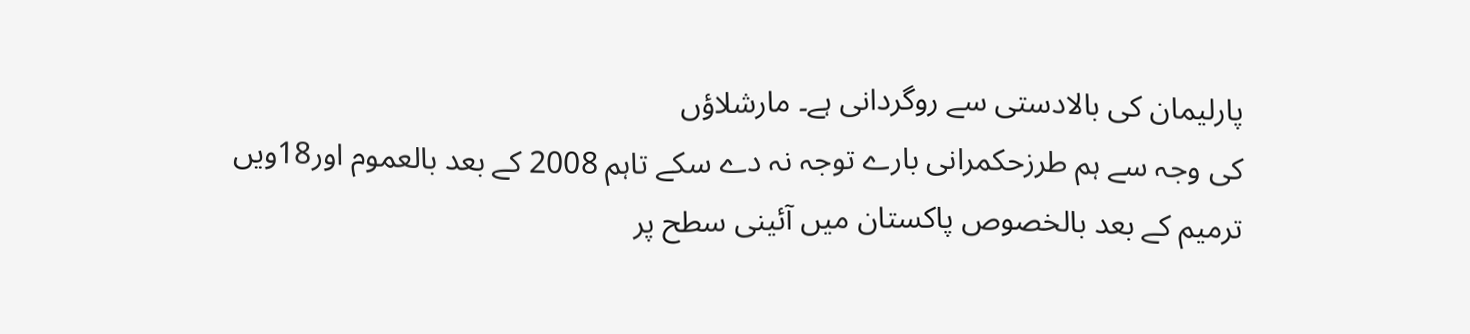پارلیمان کی بالادستی سے روگردانی ہے۔ مارشلاؤں
کی وجہ سے ہم طرزحکمرانی بارے توجہ نہ دے سکے تاہم 2008 کے بعد بالعموم اور18ویں
ترمیم کے بعد بالخصوص پاکستان میں آئینی سطح پر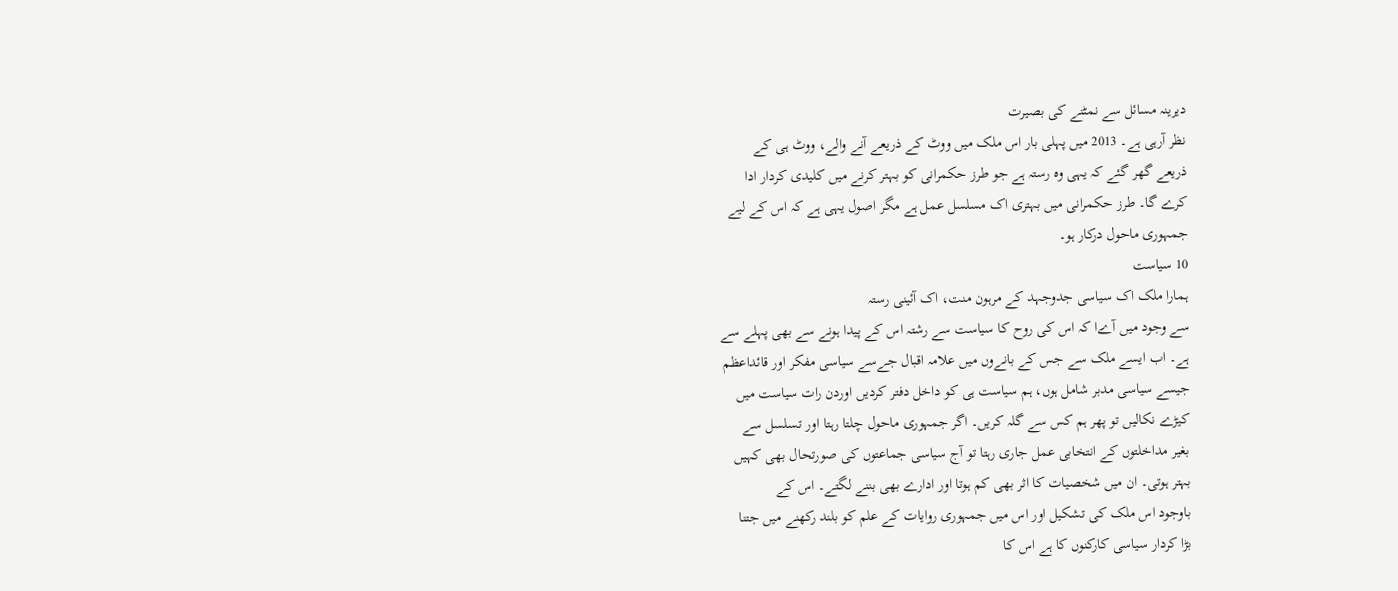دیرینہ مسائل سے نمٹنے کی بصیرت
نظر آرہی ہے۔ 2013 میں پہلی بار اس ملک میں ووٹ کے ذریعے آنے والے، ووٹ ہی کے
ذریعے گھر گئے کہ یہی وہ رستہ ہے جو طرز حکمرانی کو بہتر کرنے میں کلیدی کردار ادا
کرے گا۔ طرز حکمرانی میں بہتری اک مسلسل عمل ہے مگر اصول یہی ہے کہ اس کے لیے
جمہوری ماحول درکار ہو۔
10 سیاست
ہمارا ملک اک سیاسی جدوجہد کے مرہون منت، اک آئینی رستہ
سے وجود میں آےا کہ اس کی روح کا سیاست سے رشتہ اس کے پیدا ہونے سے بھی پہلے سے
ہے۔ اب ایسے ملک سے جس کے بانےوں میں علامہ اقبال جےسے سیاسی مفکر اور قائداعظم
جیسے سیاسی مدبر شامل ہوں، ہم سیاست ہی کو داخل دفتر کردیں اوردن رات سیاست میں
کیڑے نکالیں تو پھر ہم کس سے گلہ کریں۔ اگر جمہوری ماحول چلتا رہتا اور تسلسل سے
بغیر مداخلتوں کے انتخابی عمل جاری رہتا تو آج سیاسی جماعتوں کی صورتحال بھی کہیں
بہتر ہوتی۔ ان میں شخصیات کا اثر بھی کم ہوتا اور ادارے بھی بننے لگتے۔ اس کے
باوجود اس ملک کی تشکیل اور اس میں جمہوری روایات کے علم کو بلند رکھنے میں جتنا
بڑا کردار سیاسی کارکنوں کا ہے اس کا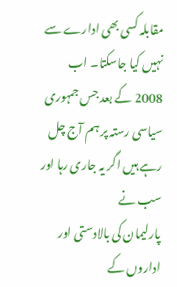مقابلہ کسی بھی ادارے سے نہیں کیا جاسکتا۔ اب
2008 کے بعد جس جمہوری سیاسی رستہ پر ہم آج چل رہے ہیں اگر یہ جاری رہا اور سب نے
پارلیمان کی بالادستی اور اداروں کے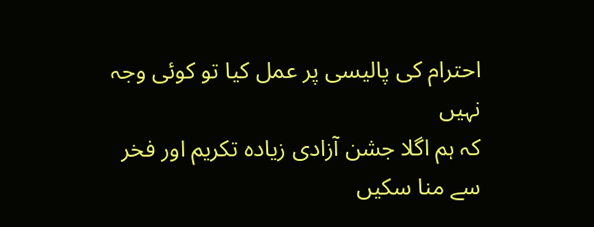احترام کی پالیسی پر عمل کیا تو کوئی وجہ نہیں
کہ ہم اگلا جشن آزادی زیادہ تکریم اور فخر سے منا سکیں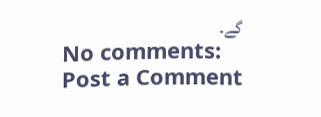گے۔
No comments:
Post a Comment